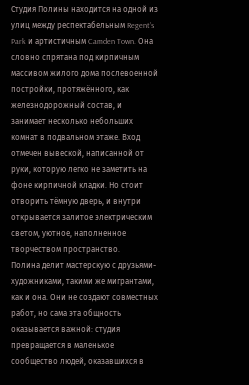Студия Полины находится на одной из улиц между респектабельным Regent’s Park и артистичным Camden Town. Она словно спрятана под кирпичным массивом жилого дома послевоенной постройки, протяжённого, как железнодорожный состав, и занимает несколько небольших комнат в подвальном этаже. Вход отмечен вывеской, написанной от руки, которую легко не заметить на фоне кирпичной кладки. Но стоит отворить тёмную дверь, и внутри открывается залитое электрическим светом, уютное, наполненное творчеством пространство.
Полина делит мастерскую с друзьями-художниками, такими же мигрантами, как и она. Они не создают совместных работ, но сама эта общность оказывается важной: студия превращается в маленькое сообщество людей, оказавшихся в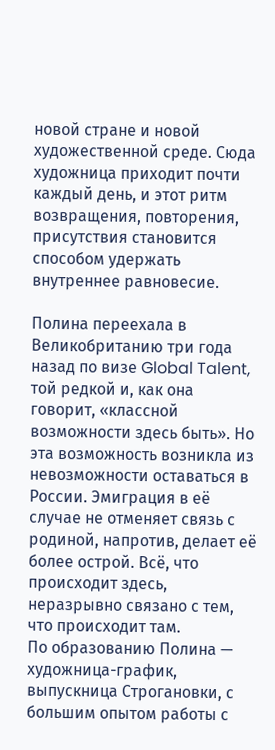новой стране и новой художественной среде. Сюда художница приходит почти каждый день, и этот ритм возвращения, повторения, присутствия становится способом удержать внутреннее равновесие.

Полина переехала в Великобританию три года назад по визе Global Talent, той редкой и, как она говорит, «классной возможности здесь быть». Но эта возможность возникла из невозможности оставаться в России. Эмиграция в её случае не отменяет связь с родиной, напротив, делает её более острой. Всё, что происходит здесь, неразрывно связано с тем, что происходит там.
По образованию Полина — художница-график, выпускница Строгановки, с большим опытом работы с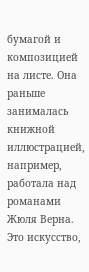бумагой и композицией на листе. Она раньше занималась книжной иллюстрацией, например, работала над романами Жюля Верна. Это искусство,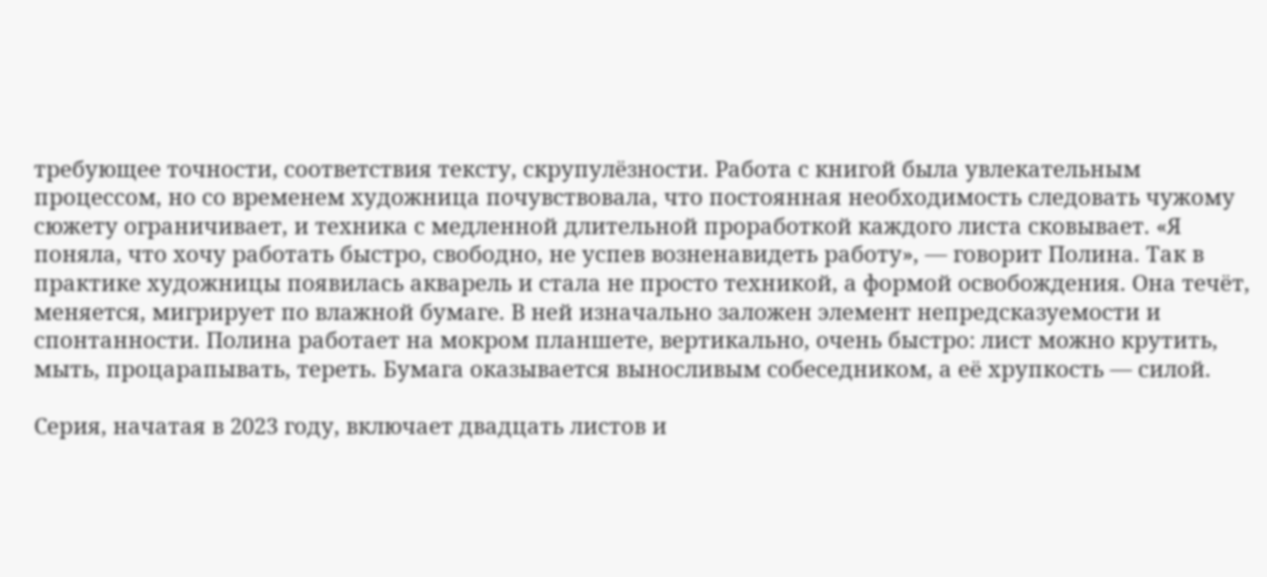требующее точности, соответствия тексту, скрупулёзности. Работа с книгой была увлекательным процессом, но со временем художница почувствовала, что постоянная необходимость следовать чужому сюжету ограничивает, и техника с медленной длительной проработкой каждого листа сковывает. «Я поняла, что хочу работать быстро, свободно, не успев возненавидеть работу», — говорит Полина. Так в практике художницы появилась акварель и стала не просто техникой, а формой освобождения. Она течёт, меняется, мигрирует по влажной бумаге. В ней изначально заложен элемент непредсказуемости и спонтанности. Полина работает на мокром планшете, вертикально, очень быстро: лист можно крутить, мыть, процарапывать, тереть. Бумага оказывается выносливым собеседником, а её хрупкость — силой.

Серия, начатая в 2023 году, включает двадцать листов и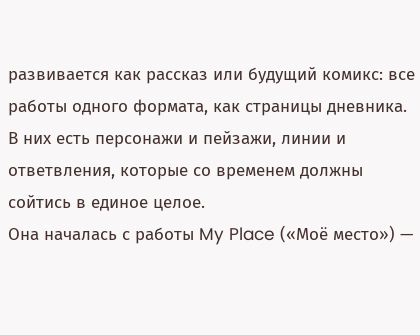развивается как рассказ или будущий комикс: все работы одного формата, как страницы дневника. В них есть персонажи и пейзажи, линии и ответвления, которые со временем должны сойтись в единое целое.
Она началась с работы My Place («Моё место») —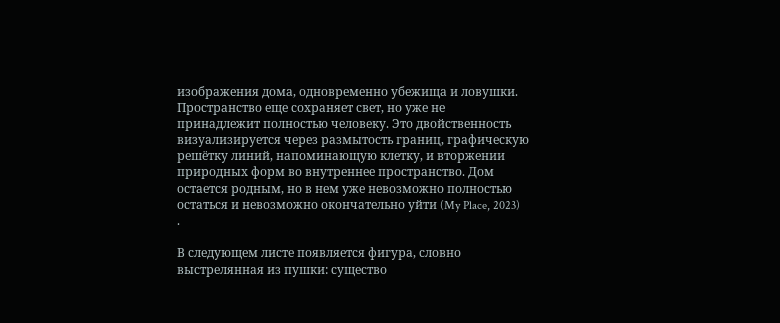изображения дома, одновременно убежища и ловушки. Пространство еще сохраняет свет, но уже не принадлежит полностью человеку. Это двойственность визуализируется через размытость границ, графическую решётку линий, напоминающую клетку, и вторжении природных форм во внутреннее пространство. Дом остается родным, но в нем уже невозможно полностью остаться и невозможно окончательно уйти (My Place, 2023) .

В следующем листе появляется фигура, словно выстрелянная из пушки: существо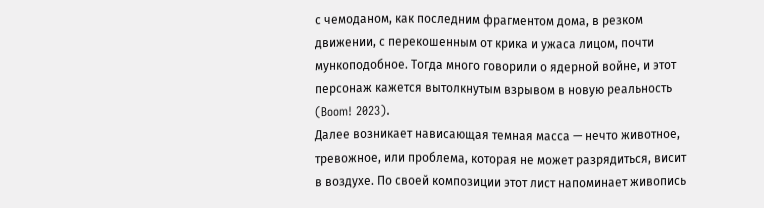с чемоданом, как последним фрагментом дома, в резком движении, с перекошенным от крика и ужаса лицом, почти мункоподобное. Тогда много говорили о ядерной войне, и этот персонаж кажется вытолкнутым взрывом в новую реальность (Boom! 2023).
Далее возникает нависающая темная масса — нечто животное, тревожное, или проблема, которая не может разрядиться, висит в воздухе. По своей композиции этот лист напоминает живопись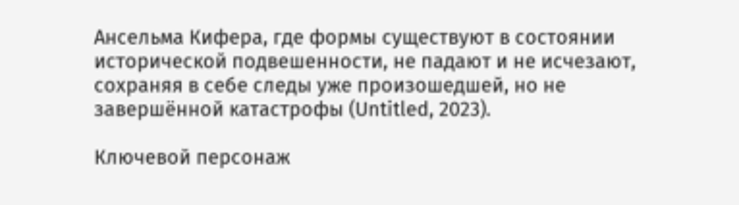Ансельма Кифера, где формы существуют в состоянии исторической подвешенности, не падают и не исчезают, сохраняя в себе следы уже произошедшей, но не завершённой катастрофы (Untitled, 2023).

Ключевой персонаж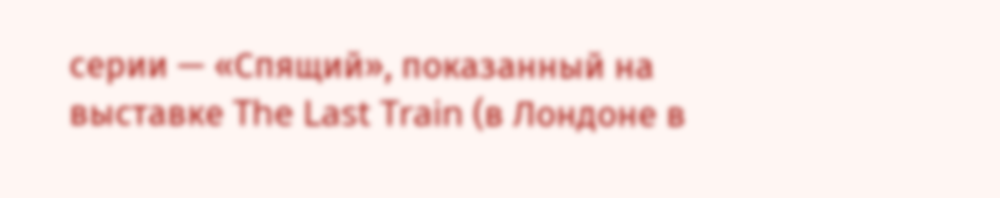серии — «Спящий», показанный на выставке The Last Train (в Лондоне в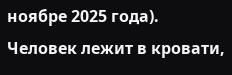ноябре 2025 года). Человек лежит в кровати,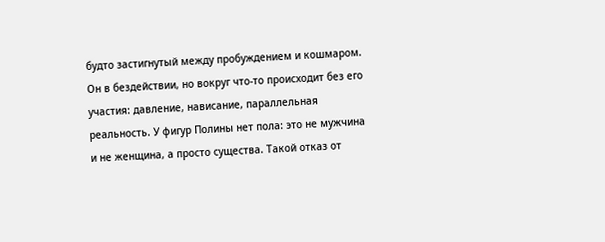будто застигнутый между пробуждением и кошмаром. Он в бездействии, но вокруг что-то происходит без его участия: давление, нависание, параллельная реальность. У фигур Полины нет пола: это не мужчина и не женщина, а просто существа. Такой отказ от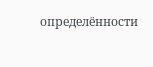определённости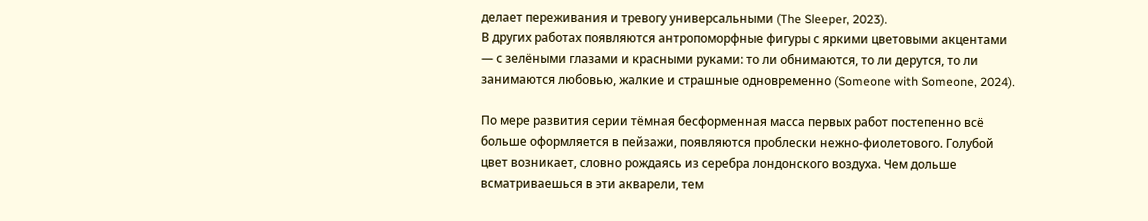делает переживания и тревогу универсальными (The Sleeper, 2023).
В других работах появляются антропоморфные фигуры с яркими цветовыми акцентами — с зелёными глазами и красными руками: то ли обнимаются, то ли дерутся, то ли занимаются любовью, жалкие и страшные одновременно (Someone with Someone, 2024).

По мере развития серии тёмная бесформенная масса первых работ постепенно всё больше оформляется в пейзажи, появляются проблески нежно-фиолетового. Голубой цвет возникает, словно рождаясь из серебра лондонского воздуха. Чем дольше всматриваешься в эти акварели, тем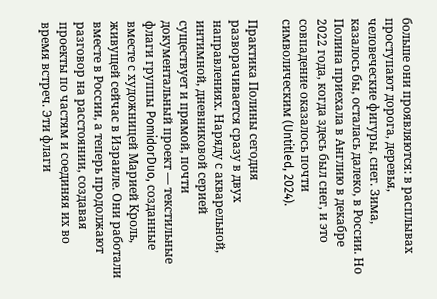больше они проявляются: в расплывах проступают дорога, деревья, человеческие фигуры, снег. Зима, казалось бы, осталась далеко, в России. Но Полина приехала в Англию в декабре 2022 года, когда здесь был снег, и это совпадение оказалось почти символическим (Untitled, 2024).

Практика Полины сегодня разворачивается сразу в двух направлениях. Наряду с акварельной, интимной, дневниковой серией существует и прямой, почти документальный проект — текстильные флаги группы PomidorDuo, созданные вместе с художницей Марией Кроль, живущей сейчас в Израиле. Они работали вместе в России, а теперь продолжают разговор на расстоянии, создавая проекты по частям и соединяя их во время встреч. Эти флаги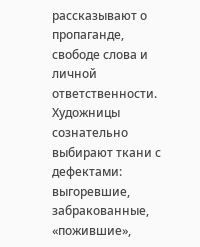рассказывают о пропаганде, свободе слова и личной ответственности. Художницы сознательно выбирают ткани с дефектами: выгоревшие, забракованные, «пожившие»,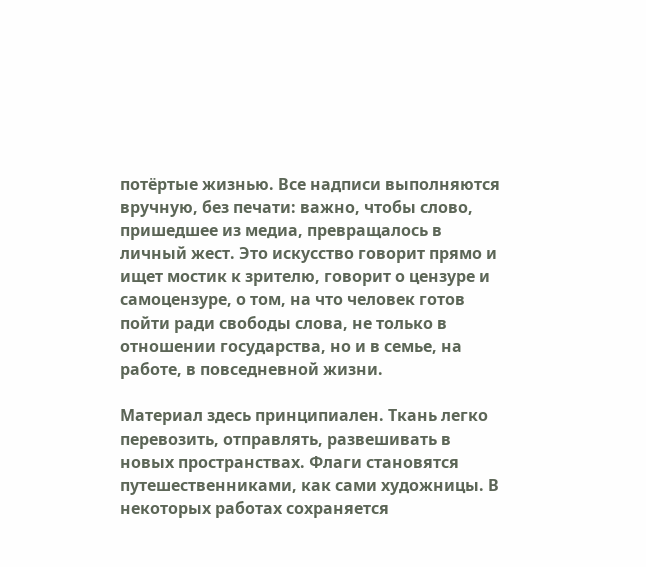потёртые жизнью. Все надписи выполняются вручную, без печати: важно, чтобы слово, пришедшее из медиа, превращалось в личный жест. Это искусство говорит прямо и ищет мостик к зрителю, говорит о цензуре и самоцензуре, о том, на что человек готов пойти ради свободы слова, не только в отношении государства, но и в семье, на работе, в повседневной жизни.

Материал здесь принципиален. Ткань легко перевозить, отправлять, развешивать в новых пространствах. Флаги становятся путешественниками, как сами художницы. В некоторых работах сохраняется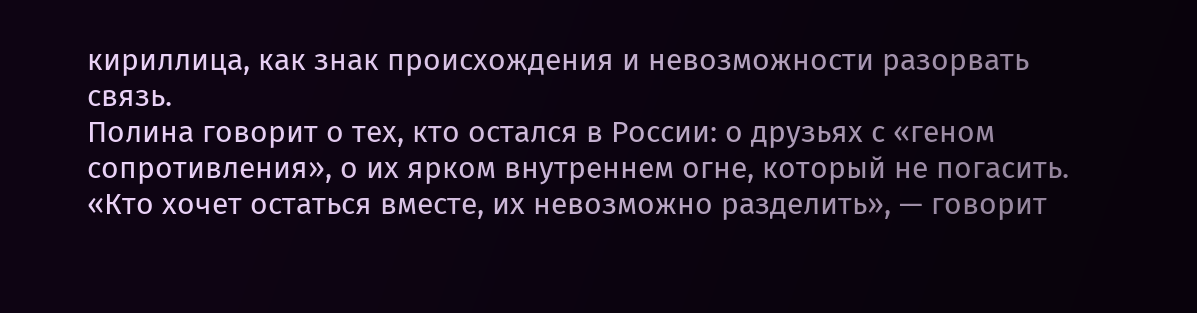кириллица, как знак происхождения и невозможности разорвать связь.
Полина говорит о тех, кто остался в России: о друзьях с «геном сопротивления», о их ярком внутреннем огне, который не погасить. «Кто хочет остаться вместе, их невозможно разделить», — говорит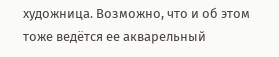художница. Возможно, что и об этом тоже ведётся ее акварельный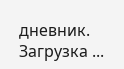дневник.
Загрузка ...